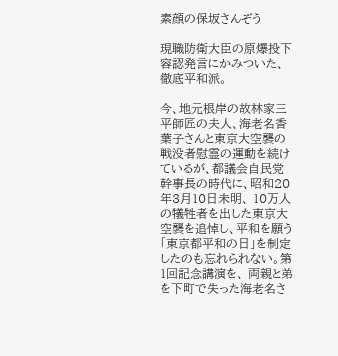素顔の保坂さんぞう

現職防衛大臣の原爆投下容認発言にかみついた、 徹底平和派。

今、地元根岸の故林家三平師匠の夫人、海老名香葉子さんと東京大空襲の戦没者慰霊の運動を続けているが、都議会自民党幹事長の時代に、昭和20年3月10日未明、 10万人の犠牲者を出した東京大空襲を追悼し、平和を願う「東京都平和の日」を制定したのも忘れられない。第1回記念講演を、 両親と弟を下町で失った海老名さ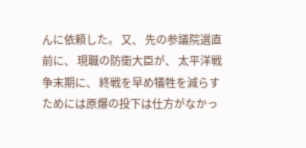んに依頼した。 又、 先の参議院選直前に、 現職の防衛大臣が、 太平洋戦争末期に、 終戦を早め犠牲を減らすためには原爆の投下は仕方がなかっ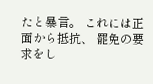たと暴言。 これには正面から抵抗、 罷免の要求をし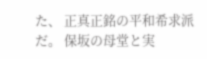た、 正真正銘の平和希求派だ。 保坂の母堂と実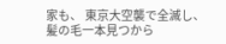家も、 東京大空襲で全滅し、 髪の毛一本見つから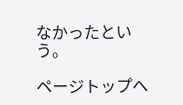なかったという。

ページトップへ